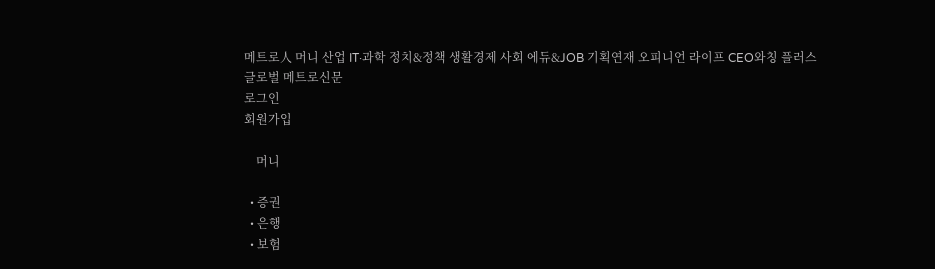메트로人 머니 산업 IT·과학 정치&정책 생활경제 사회 에듀&JOB 기획연재 오피니언 라이프 CEO와칭 플러스
글로벌 메트로신문
로그인
회원가입

    머니

  • 증권
  • 은행
  • 보험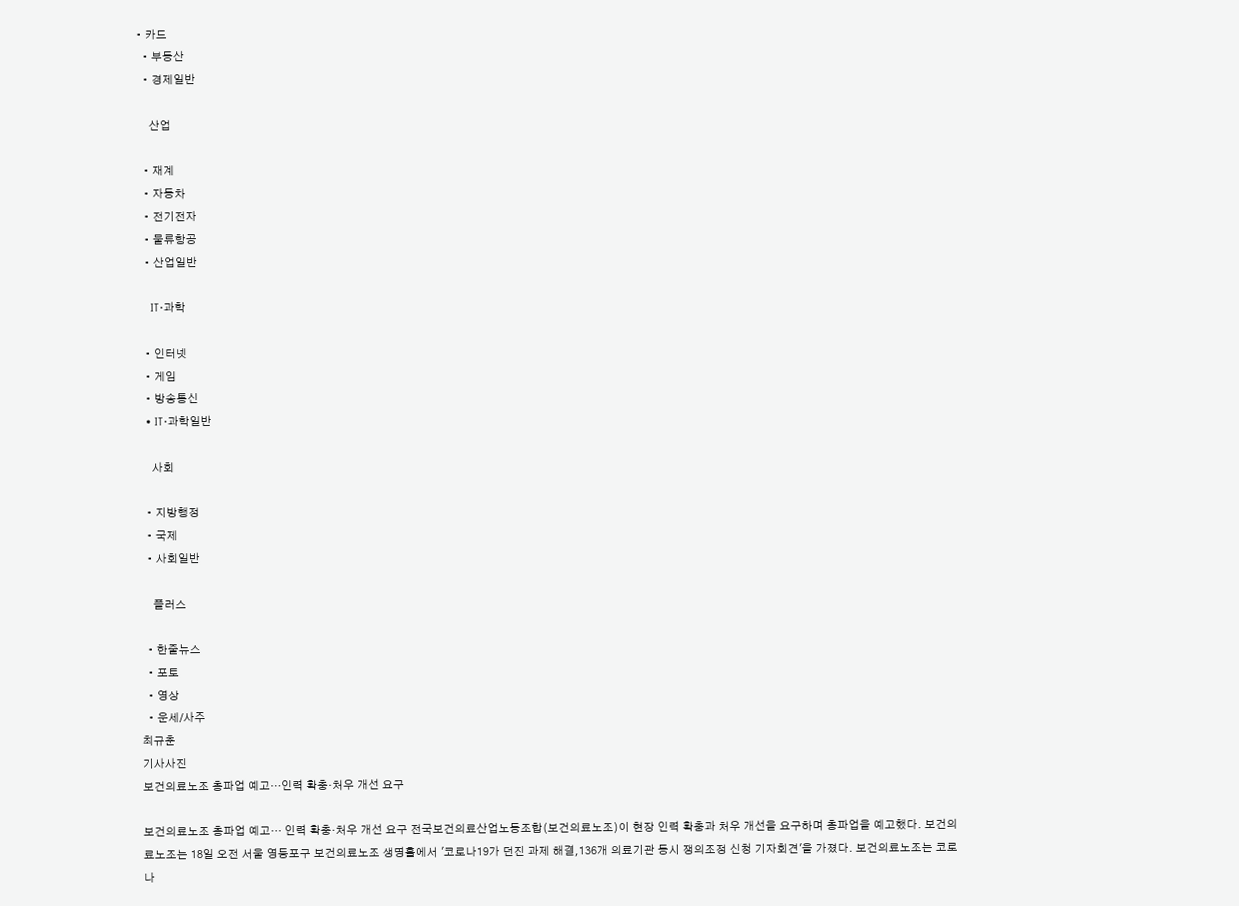• 카드
  • 부동산
  • 경제일반

    산업

  • 재계
  • 자동차
  • 전기전자
  • 물류항공
  • 산업일반

    IT·과학

  • 인터넷
  • 게임
  • 방송통신
  • IT·과학일반

    사회

  • 지방행정
  • 국제
  • 사회일반

    플러스

  • 한줄뉴스
  • 포토
  • 영상
  • 운세/사주
최규춘
기사사진
보건의료노조 총파업 예고…인력 확충·처우 개선 요구

보건의료노조 총파업 예고… 인력 확충·처우 개선 요구 전국보건의료산업노동조합(보건의료노조)이 현장 인력 확충과 처우 개선을 요구하며 총파업을 예고했다. 보건의료노조는 18일 오전 서울 영등포구 보건의료노조 생명홀에서 '코로나19가 던진 과제 해결,136개 의료기관 동시 쟁의조정 신청 기자회견'을 가졌다. 보건의료노조는 코로나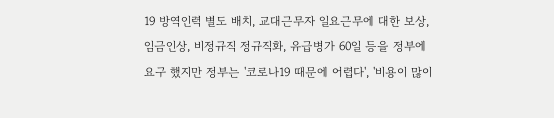19 방역인력 별도 배치, 교대근무자 일요근무에 대한 보상, 임금인상, 비정규직 정규직화, 유급병가 60일 등을 정부에 요구 했지만 정부는 '코로나19 때문에 어렵다', '비용이 많이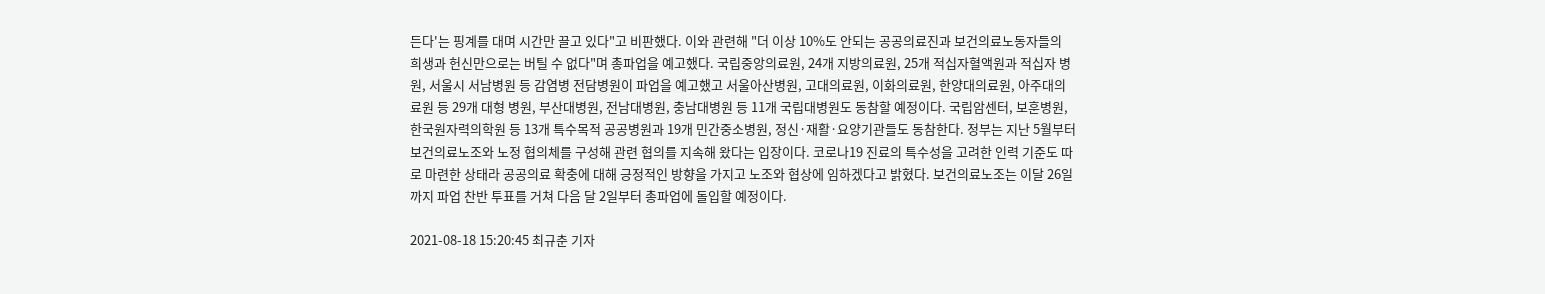든다'는 핑계를 대며 시간만 끌고 있다"고 비판했다. 이와 관련해 "더 이상 10%도 안되는 공공의료진과 보건의료노동자들의 희생과 헌신만으로는 버틸 수 없다"며 총파업을 예고했다. 국립중앙의료원, 24개 지방의료원, 25개 적십자혈액원과 적십자 병원, 서울시 서남병원 등 감염병 전담병원이 파업을 예고했고 서울아산병원, 고대의료원, 이화의료원, 한양대의료원, 아주대의료원 등 29개 대형 병원, 부산대병원, 전남대병원, 충남대병원 등 11개 국립대병원도 동참할 예정이다. 국립암센터, 보훈병원, 한국원자력의학원 등 13개 특수목적 공공병원과 19개 민간중소병원, 정신·재활·요양기관들도 동참한다. 정부는 지난 5월부터 보건의료노조와 노정 협의체를 구성해 관련 협의를 지속해 왔다는 입장이다. 코로나19 진료의 특수성을 고려한 인력 기준도 따로 마련한 상태라 공공의료 확충에 대해 긍정적인 방향을 가지고 노조와 협상에 임하겠다고 밝혔다. 보건의료노조는 이달 26일까지 파업 찬반 투표를 거쳐 다음 달 2일부터 총파업에 돌입할 예정이다.

2021-08-18 15:20:45 최규춘 기자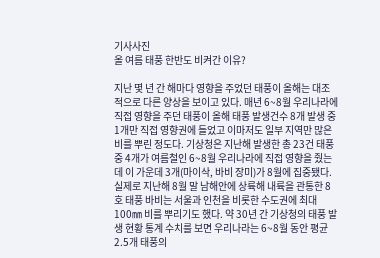기사사진
올 여름 태풍 한반도 비켜간 이유?

지난 몇 년 간 해마다 영향을 주었던 태풍이 올해는 대조적으로 다른 양상을 보이고 있다. 매년 6~8월 우리나라에 직접 영향을 주던 태풍이 올해 태풍 발생건수 8개 발생 중 1개만 직접 영향권에 들었고 이마저도 일부 지역만 많은 비를 뿌린 정도다. 기상청은 지난해 발생한 총 23건 태풍 중 4개가 여름철인 6~8월 우리나라에 직접 영향을 줬는데 이 가운데 3개(마이삭, 바비 장미)가 8월에 집중됐다. 실제로 지난해 8월 말 남해안에 상륙해 내륙을 관통한 8호 태풍 바비는 서울과 인천을 비롯한 수도권에 최대 100㎜ 비를 뿌리기도 했다. 약 30년 간 기상청의 태풍 발생 현황 통계 수치를 보면 우리나라는 6~8월 동안 평균 2.5개 태풍의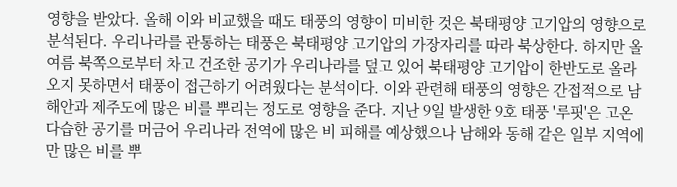영향을 받았다. 올해 이와 비교했을 때도 태풍의 영향이 미비한 것은 북태평양 고기압의 영향으로 분석된다. 우리나라를 관통하는 태풍은 북태평양 고기압의 가장자리를 따라 북상한다. 하지만 올 여름 북쪽으로부터 차고 건조한 공기가 우리나라를 덮고 있어 북태평양 고기압이 한반도로 올라오지 못하면서 태풍이 접근하기 어려웠다는 분석이다. 이와 관련해 태풍의 영향은 간접적으로 남해안과 제주도에 많은 비를 뿌리는 정도로 영향을 준다. 지난 9일 발생한 9호 태풍 '루핏'은 고온다습한 공기를 머금어 우리나라 전역에 많은 비 피해를 예상했으나 남해와 동해 같은 일부 지역에만 많은 비를 뿌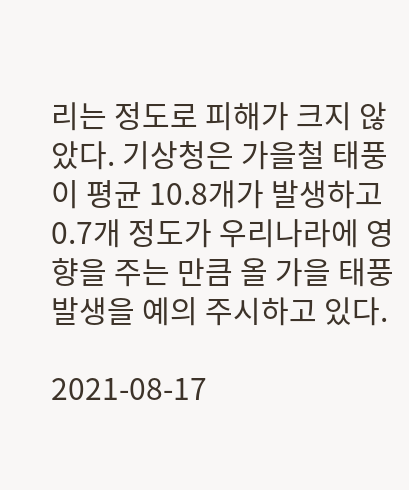리는 정도로 피해가 크지 않았다. 기상청은 가을철 태풍이 평균 10.8개가 발생하고 0.7개 정도가 우리나라에 영향을 주는 만큼 올 가을 태풍 발생을 예의 주시하고 있다.

2021-08-17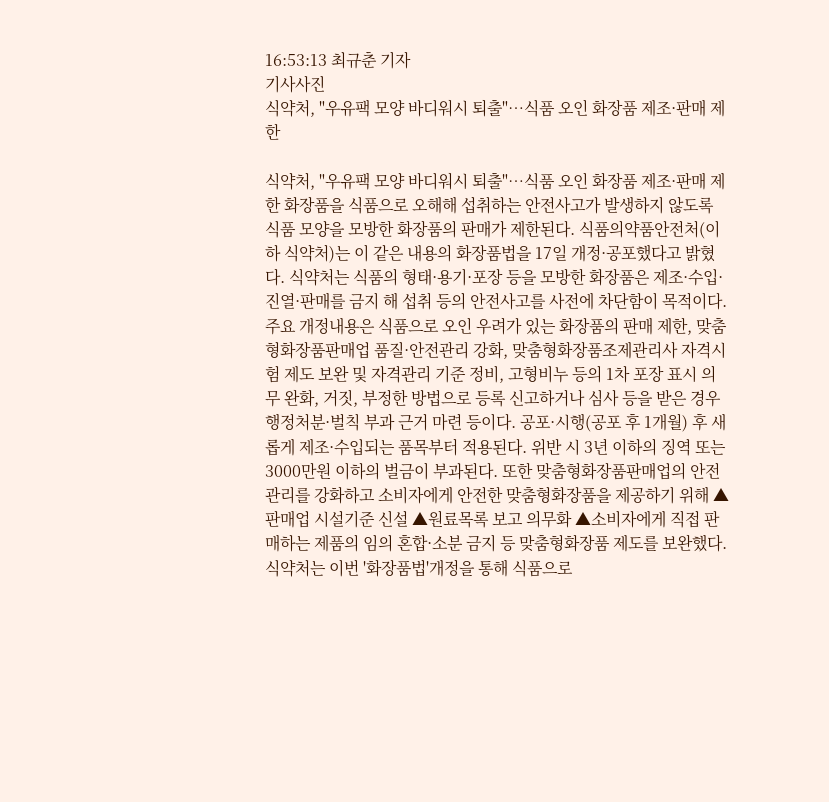16:53:13 최규춘 기자
기사사진
식약처, "우유팩 모양 바디워시 퇴출"…식품 오인 화장품 제조·판매 제한

식약처, "우유팩 모양 바디워시 퇴출"…식품 오인 화장품 제조·판매 제한 화장품을 식품으로 오해해 섭취하는 안전사고가 발생하지 않도록 식품 모양을 모방한 화장품의 판매가 제한된다. 식품의약품안전처(이하 식약처)는 이 같은 내용의 화장품법을 17일 개정·공포했다고 밝혔다. 식약처는 식품의 형태·용기·포장 등을 모방한 화장품은 제조·수입·진열·판매를 금지 해 섭취 등의 안전사고를 사전에 차단함이 목적이다. 주요 개정내용은 식품으로 오인 우려가 있는 화장품의 판매 제한, 맞춤형화장품판매업 품질·안전관리 강화, 맞춤형화장품조제관리사 자격시험 제도 보완 및 자격관리 기준 정비, 고형비누 등의 1차 포장 표시 의무 완화, 거짓, 부정한 방법으로 등록 신고하거나 심사 등을 받은 경우 행정처분·벌칙 부과 근거 마련 등이다. 공포·시행(공포 후 1개월) 후 새롭게 제조·수입되는 품목부터 적용된다. 위반 시 3년 이하의 징역 또는 3000만원 이하의 벌금이 부과된다. 또한 맞춤형화장품판매업의 안전관리를 강화하고 소비자에게 안전한 맞춤형화장품을 제공하기 위해 ▲판매업 시설기준 신설 ▲원료목록 보고 의무화 ▲소비자에게 직접 판매하는 제품의 임의 혼합·소분 금지 등 맞춤형화장품 제도를 보완했다. 식약처는 이번 '화장품법'개정을 통해 식품으로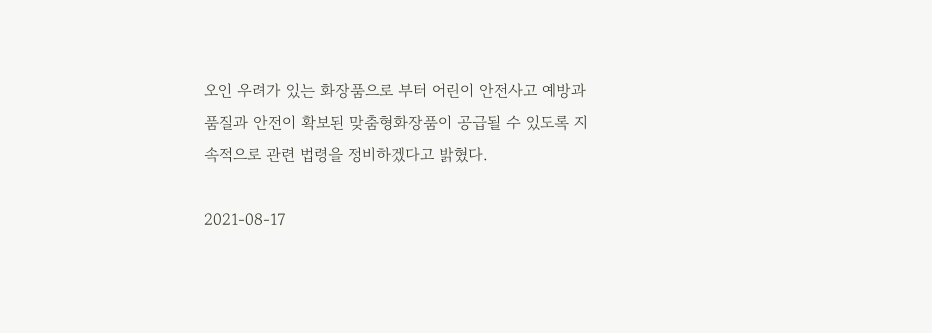오인 우려가 있는 화장품으로 부터 어린이 안전사고 예방과 품질과 안전이 확보된 맞춤형화장품이 공급될 수 있도록 지속적으로 관련 법령을 정비하겠다고 밝혔다.

2021-08-17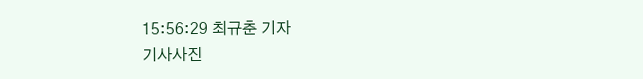15:56:29 최규춘 기자
기사사진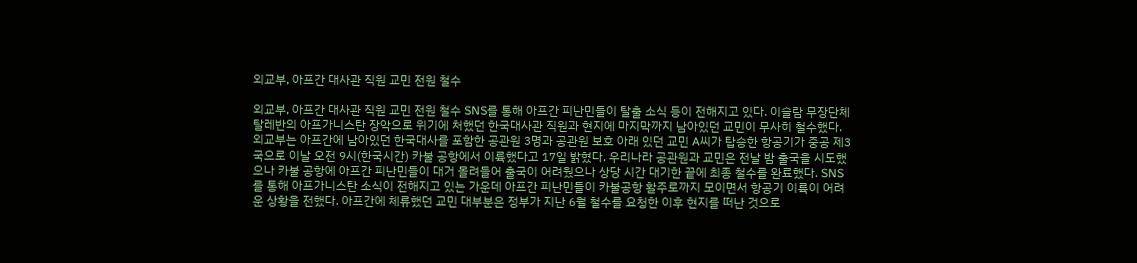외교부, 아프간 대사관 직원 교민 전원 철수

외교부, 아프간 대사관 직원 교민 전원 철수 SNS를 통해 아프간 피난민들이 탈출 소식 등이 전해지고 있다. 이슬람 무장단체 탈레반의 아프가니스탄 장악으로 위기에 처했던 한국대사관 직원과 현지에 마지막까지 남아있던 교민이 무사히 철수했다. 외교부는 아프간에 남아있던 한국대사를 포함한 공관원 3명과 공관원 보호 아래 있던 교민 A씨가 탑승한 항공기가 중공 제3국으로 이날 오전 9시(한국시간) 카불 공항에서 이륙했다고 17일 밝혔다. 우리나라 공관원과 교민은 전날 밤 출국을 시도했으나 카불 공항에 아프간 피난민들이 대거 몰려들어 출국이 어려웠으나 상당 시간 대기한 끝에 최종 철수를 완료했다. SNS를 통해 아프가니스탄 소식이 전해지고 있는 가운데 아프간 피난민들이 카불공항 활주로까지 모이면서 항공기 이륙이 어려운 상황을 전했다. 아프간에 체류했던 교민 대부분은 정부가 지난 6월 철수를 요청한 이후 현지를 떠난 것으로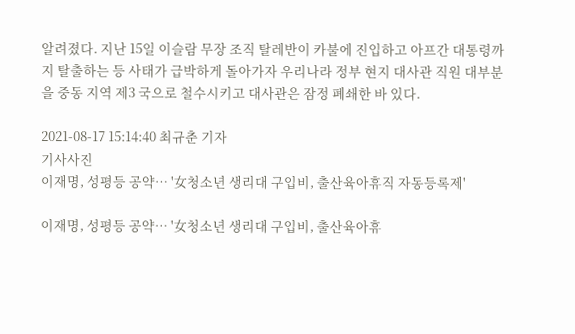알려졌다. 지난 15일 이슬람 무장 조직 탈레반이 카불에 진입하고 아프간 대통령까지 탈출하는 등 사태가 급박하게 돌아가자 우리나라 정부 현지 대사관 직원 대부분을 중동 지역 제3 국으로 철수시키고 대사관은 잠정 폐쇄한 바 있다.

2021-08-17 15:14:40 최규춘 기자
기사사진
이재명, 성평등 공약… '女청소년 생리대 구입비, 출산육아휴직 자동등록제'

이재명, 성평등 공약… '女청소년 생리대 구입비, 출산육아휴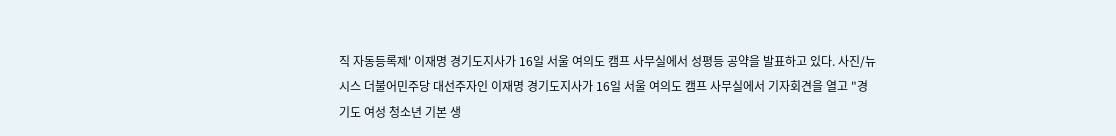직 자동등록제' 이재명 경기도지사가 16일 서울 여의도 캠프 사무실에서 성평등 공약을 발표하고 있다. 사진/뉴시스 더불어민주당 대선주자인 이재명 경기도지사가 16일 서울 여의도 캠프 사무실에서 기자회견을 열고 "경기도 여성 청소년 기본 생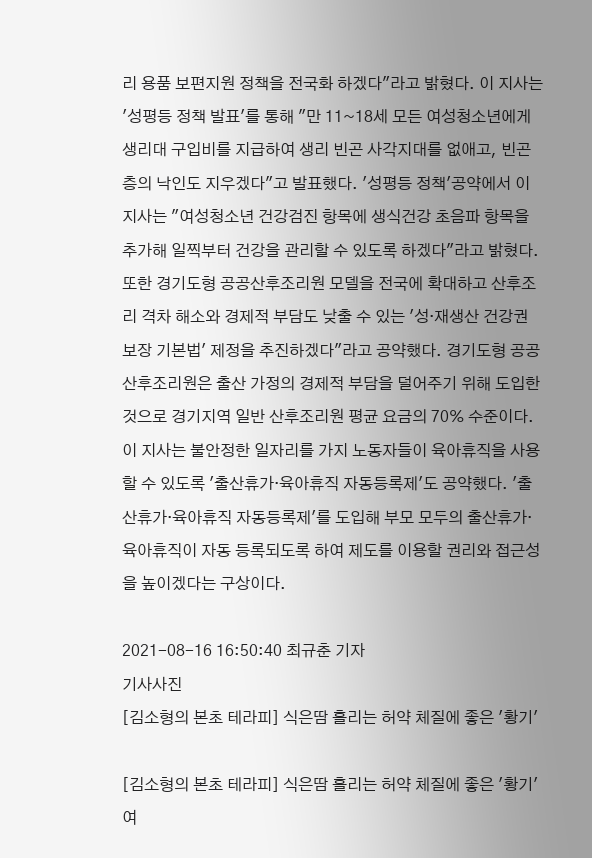리 용품 보편지원 정책을 전국화 하겠다"라고 밝혔다. 이 지사는 '성평등 정책 발표'를 통해 "만 11~18세 모든 여성청소년에게 생리대 구입비를 지급하여 생리 빈곤 사각지대를 없애고, 빈곤층의 낙인도 지우겠다"고 발표했다. '성평등 정책'공약에서 이 지사는 "여성청소년 건강검진 항목에 생식건강 초음파 항목을 추가해 일찍부터 건강을 관리할 수 있도록 하겠다"라고 밝혔다. 또한 경기도형 공공산후조리원 모델을 전국에 확대하고 산후조리 격차 해소와 경제적 부담도 낮출 수 있는 '성·재생산 건강권 보장 기본법' 제정을 추진하겠다"라고 공약했다. 경기도형 공공산후조리원은 출산 가정의 경제적 부담을 덜어주기 위해 도입한 것으로 경기지역 일반 산후조리원 평균 요금의 70% 수준이다. 이 지사는 불안정한 일자리를 가지 노동자들이 육아휴직을 사용할 수 있도록 '출산휴가·육아휴직 자동등록제'도 공약했다. '출산휴가·육아휴직 자동등록제'를 도입해 부모 모두의 출산휴가·육아휴직이 자동 등록되도록 하여 제도를 이용할 권리와 접근성을 높이겠다는 구상이다.

2021-08-16 16:50:40 최규춘 기자
기사사진
[김소형의 본초 테라피] 식은땀 흘리는 허약 체질에 좋은 '황기'

[김소형의 본초 테라피] 식은땀 흘리는 허약 체질에 좋은 '황기' 여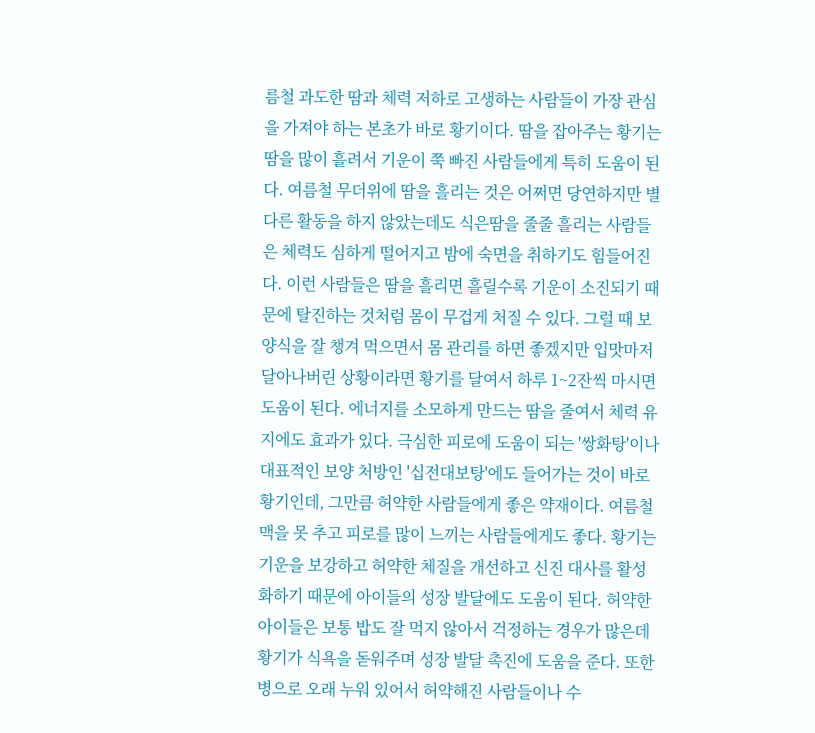름철 과도한 땀과 체력 저하로 고생하는 사람들이 가장 관심을 가져야 하는 본초가 바로 황기이다. 땀을 잡아주는 황기는 땀을 많이 흘려서 기운이 쭉 빠진 사람들에게 특히 도움이 된다. 여름철 무더위에 땀을 흘리는 것은 어쩌면 당연하지만 별다른 활동을 하지 않았는데도 식은땀을 줄줄 흘리는 사람들은 체력도 심하게 떨어지고 밤에 숙면을 취하기도 힘들어진다. 이런 사람들은 땀을 흘리면 흘릴수록 기운이 소진되기 때문에 탈진하는 것처럼 몸이 무겁게 처질 수 있다. 그럴 때 보양식을 잘 챙겨 먹으면서 몸 관리를 하면 좋겠지만 입맛마저 달아나버린 상황이라면 황기를 달여서 하루 1~2잔씩 마시면 도움이 된다. 에너지를 소모하게 만드는 땀을 줄여서 체력 유지에도 효과가 있다. 극심한 피로에 도움이 되는 '쌍화탕'이나 대표적인 보양 처방인 '십전대보탕'에도 들어가는 것이 바로 황기인데, 그만큼 허약한 사람들에게 좋은 약재이다. 여름철 맥을 못 추고 피로를 많이 느끼는 사람들에게도 좋다. 황기는 기운을 보강하고 허약한 체질을 개선하고 신진 대사를 활성화하기 때문에 아이들의 성장 발달에도 도움이 된다. 허약한 아이들은 보통 밥도 잘 먹지 않아서 걱정하는 경우가 많은데 황기가 식욕을 돋워주며 성장 발달 촉진에 도움을 준다. 또한 병으로 오래 누워 있어서 허약해진 사람들이나 수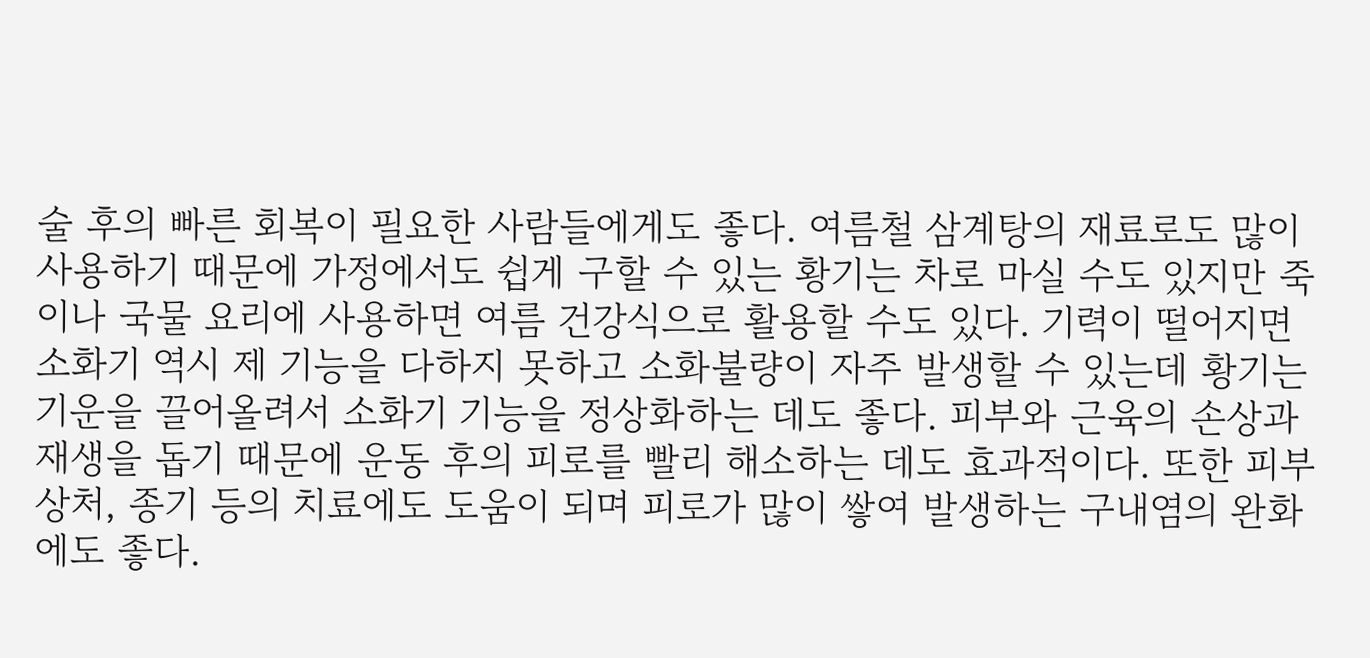술 후의 빠른 회복이 필요한 사람들에게도 좋다. 여름철 삼계탕의 재료로도 많이 사용하기 때문에 가정에서도 쉽게 구할 수 있는 황기는 차로 마실 수도 있지만 죽이나 국물 요리에 사용하면 여름 건강식으로 활용할 수도 있다. 기력이 떨어지면 소화기 역시 제 기능을 다하지 못하고 소화불량이 자주 발생할 수 있는데 황기는 기운을 끌어올려서 소화기 기능을 정상화하는 데도 좋다. 피부와 근육의 손상과 재생을 돕기 때문에 운동 후의 피로를 빨리 해소하는 데도 효과적이다. 또한 피부 상처, 종기 등의 치료에도 도움이 되며 피로가 많이 쌓여 발생하는 구내염의 완화에도 좋다.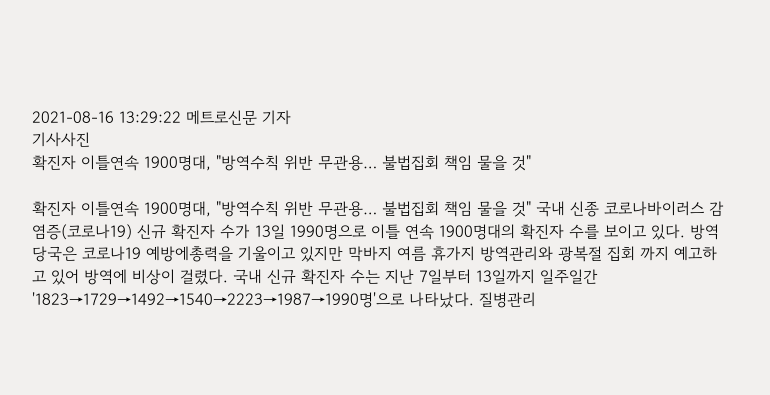2021-08-16 13:29:22 메트로신문 기자
기사사진
확진자 이틀연속 1900명대, "방역수칙 위반 무관용… 불법집회 책임 물을 것"

확진자 이틀연속 1900명대, "방역수칙 위반 무관용… 불법집회 책임 물을 것" 국내 신종 코로나바이러스 감염증(코로나19) 신규 확진자 수가 13일 1990명으로 이틀 연속 1900명대의 확진자 수를 보이고 있다. 방역당국은 코로나19 예방에총력을 기울이고 있지만 막바지 여름 휴가지 방역관리와 광복절 집회 까지 예고하고 있어 방역에 비상이 걸렸다. 국내 신규 확진자 수는 지난 7일부터 13일까지 일주일간 '1823→1729→1492→1540→2223→1987→1990명'으로 나타났다. 질병관리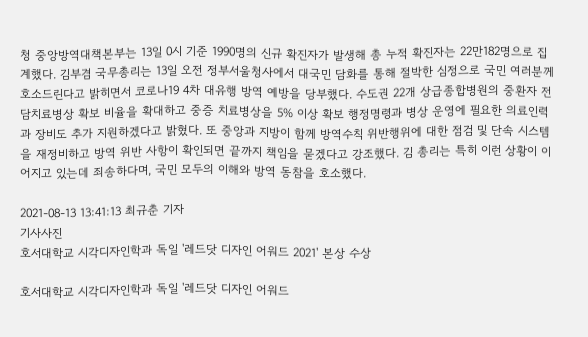청 중앙방역대책본부는 13일 0시 기준 1990명의 신규 확진자가 발생해 총 누적 확진자는 22만182명으로 집계했다. 김부겸 국무총리는 13일 오전 정부서울청사에서 대국민 담화를 통해 절박한 심정으로 국민 여러분께 호소드린다고 밝히면서 코로나19 4차 대유행 방역 예방을 당부했다. 수도권 22개 상급종합병원의 중환자 전담치료병상 확보 비율을 확대하고 중증 치료병상을 5% 이상 확보 행정명령과 병상 운영에 필요한 의료인력과 장비도 추가 지원하겠다고 밝혔다. 또 중앙과 지방이 함께 방역수칙 위반행위에 대한 점검 및 단속 시스템을 재정비하고 방역 위반 사항이 확인되면 끝까지 책임을 묻겠다고 강조했다. 김 총리는 특히 이런 상황이 이어지고 있는데 죄송하다며, 국민 모두의 이해와 방역 동참을 호소했다.

2021-08-13 13:41:13 최규춘 기자
기사사진
호서대학교 시각디자인학과 독일 '레드닷 디자인 어워드 2021' 본상 수상

호서대학교 시각디자인학과 독일 '레드닷 디자인 어워드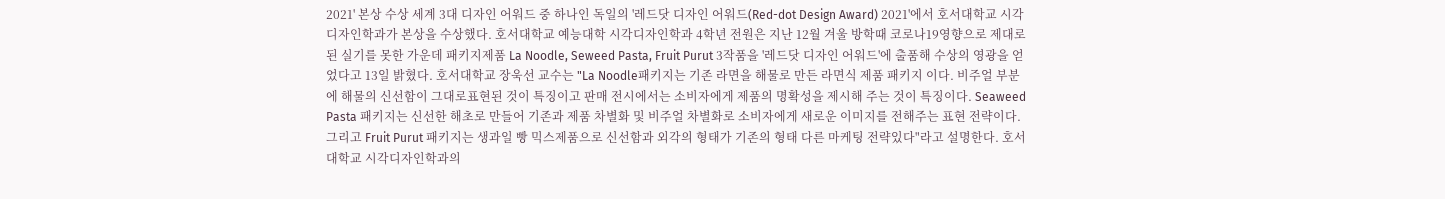2021' 본상 수상 세계 3대 디자인 어워드 중 하나인 독일의 '레드닷 디자인 어워드(Red-dot Design Award) 2021'에서 호서대학교 시각디자인학과가 본상을 수상했다. 호서대학교 예능대학 시각디자인학과 4학년 전원은 지난 12월 겨울 방학때 코로나19영향으로 제대로된 실기를 못한 가운데 패키지제품 La Noodle, Seweed Pasta, Fruit Purut 3작품을 '레드닷 디자인 어워드'에 출품해 수상의 영광을 얻었다고 13일 밝혔다. 호서대학교 장욱선 교수는 "La Noodle패키지는 기존 라면을 해물로 만든 라면식 제품 패키지 이다. 비주얼 부분에 해물의 신선함이 그대로표현된 것이 특징이고 판매 전시에서는 소비자에게 제품의 명확성을 제시해 주는 것이 특징이다. Seaweed Pasta 패키지는 신선한 해초로 만들어 기존과 제품 차별화 및 비주얼 차별화로 소비자에게 새로운 이미지를 전해주는 표현 전략이다. 그리고 Fruit Purut 패키지는 생과일 빵 믹스제품으로 신선함과 외각의 형태가 기존의 형태 다른 마케팅 전략있다"라고 설명한다. 호서대학교 시각디자인학과의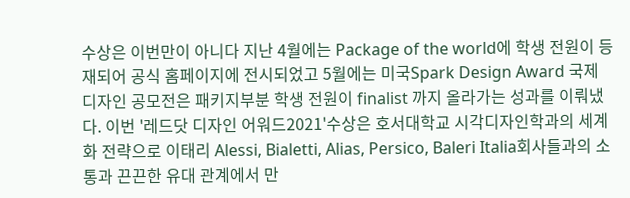수상은 이번만이 아니다 지난 4월에는 Package of the world에 학생 전원이 등재되어 공식 홈페이지에 전시되었고 5월에는 미국Spark Design Award 국제 디자인 공모전은 패키지부분 학생 전원이 finalist 까지 올라가는 성과를 이뤄냈다. 이번 '레드닷 디자인 어워드2021'수상은 호서대학교 시각디자인학과의 세계화 전략으로 이태리 Alessi, Bialetti, Alias, Persico, Baleri Italia회사들과의 소통과 끈끈한 유대 관계에서 만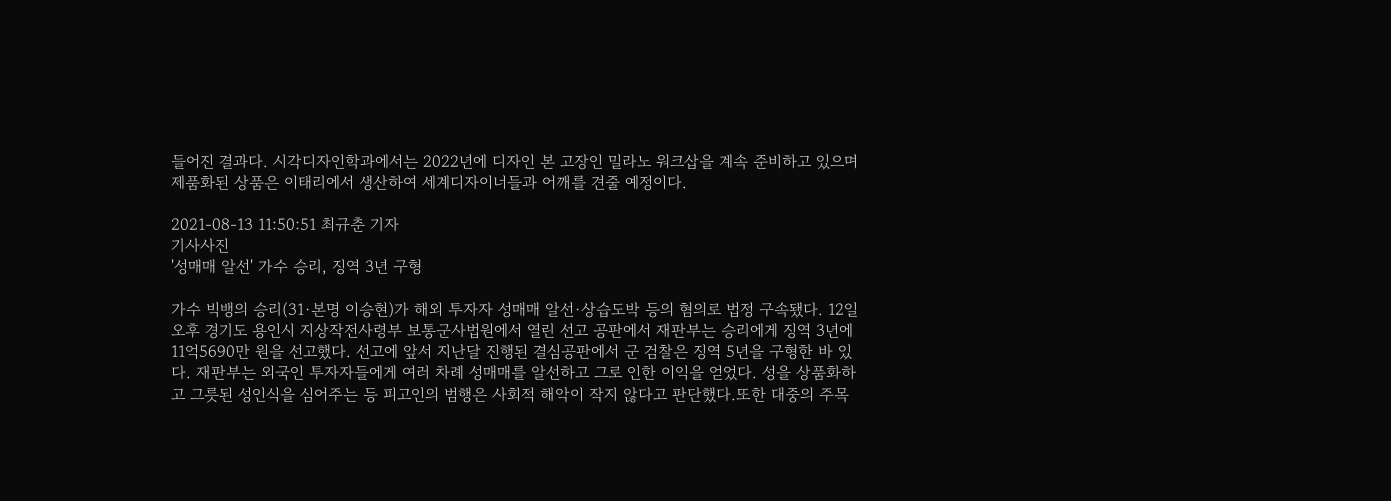들어진 결과다. 시각디자인학과에서는 2022년에 디자인 본 고장인 밀라노 워크삽을 계속 준비하고 있으며 제품화된 상품은 이태리에서 생산하여 세계디자이너들과 어깨를 견줄 예정이다.

2021-08-13 11:50:51 최규춘 기자
기사사진
'성매매 알선' 가수 승리, 징역 3년 구형

가수 빅뱅의 승리(31·본명 이승현)가 해외 투자자 성매매 알선·상습도박 등의 혐의로 법정 구속됐다. 12일 오후 경기도 용인시 지상작전사령부 보통군사법원에서 열린 선고 공판에서 재판부는 승리에게 징역 3년에 11억5690만 원을 선고했다. 선고에 앞서 지난달 진행된 결심공판에서 군 검찰은 징역 5년을 구형한 바 있다. 재판부는 외국인 투자자들에게 여러 차례 성매매를 알선하고 그로 인한 이익을 얻었다. 성을 상품화하고 그릇된 성인식을 심어주는 등 피고인의 범행은 사회적 해악이 작지 않다고 판단했다.또한 대중의 주목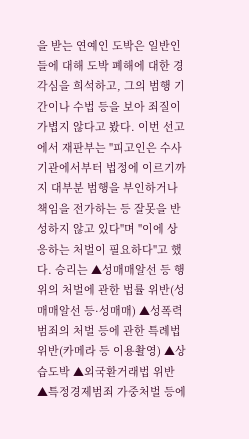을 받는 연예인 도박은 일반인들에 대해 도박 폐해에 대한 경각심을 희석하고, 그의 범행 기간이나 수법 등을 보아 죄질이 가볍지 않다고 봤다. 이번 선고에서 재판부는 "피고인은 수사기관에서부터 법정에 이르기까지 대부분 범행을 부인하거나 책임을 전가하는 등 잘못을 반성하지 않고 있다"며 "이에 상응하는 처벌이 필요하다"고 했다. 승리는 ▲성매매알선 등 행위의 처벌에 관한 법률 위반(성매매알선 등·성매매) ▲성폭력범죄의 처벌 등에 관한 특례법 위반(카메라 등 이용촬영) ▲상습도박 ▲외국환거래법 위반 ▲특정경제범죄 가중처벌 등에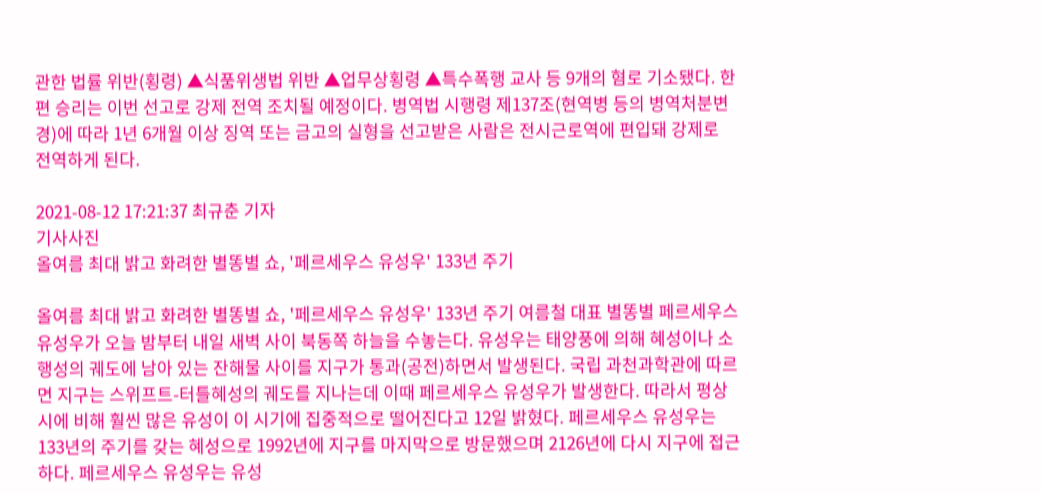관한 법률 위반(횡령) ▲식품위생법 위반 ▲업무상횡령 ▲특수폭행 교사 등 9개의 혐로 기소됐다. 한편 승리는 이번 선고로 강제 전역 조치될 예정이다. 병역법 시행령 제137조(현역병 등의 병역처분변경)에 따라 1년 6개월 이상 징역 또는 금고의 실형을 선고받은 사람은 전시근로역에 편입돼 강제로 전역하게 된다.

2021-08-12 17:21:37 최규춘 기자
기사사진
올여름 최대 밝고 화려한 별똥별 쇼, '페르세우스 유성우' 133년 주기

올여름 최대 밝고 화려한 별똥별 쇼, '페르세우스 유성우' 133년 주기 여름철 대표 별똥별 페르세우스 유성우가 오늘 밤부터 내일 새벽 사이 북동쪽 하늘을 수놓는다. 유성우는 태양풍에 의해 혜성이나 소행성의 궤도에 남아 있는 잔해물 사이를 지구가 통과(공전)하면서 발생된다. 국립 과천과학관에 따르면 지구는 스위프트-터틀혜성의 궤도를 지나는데 이때 페르세우스 유성우가 발생한다. 따라서 평상시에 비해 훨씬 많은 유성이 이 시기에 집중적으로 떨어진다고 12일 밝혔다. 페르세우스 유성우는 133년의 주기를 갖는 혜성으로 1992년에 지구를 마지막으로 방문했으며 2126년에 다시 지구에 접근하다. 페르세우스 유성우는 유성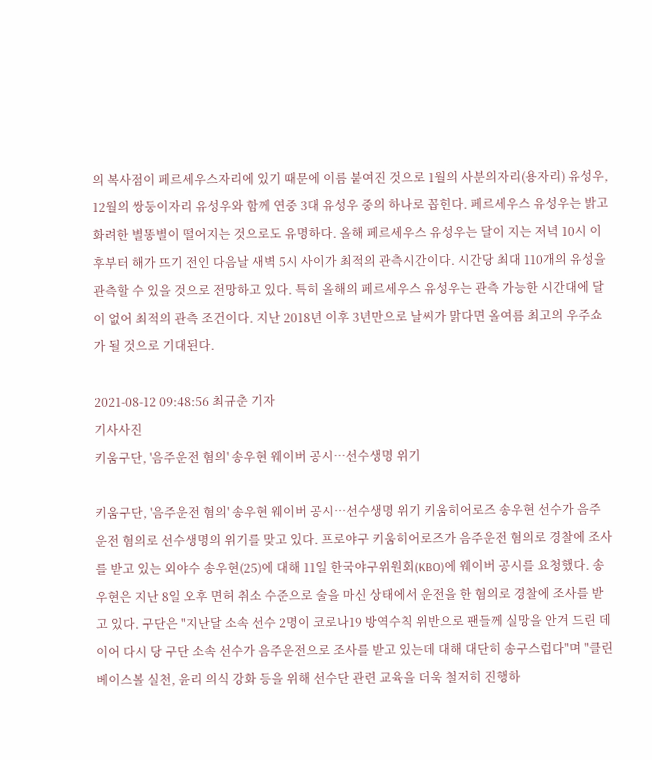의 복사점이 페르세우스자리에 있기 때문에 이름 붙여진 것으로 1월의 사분의자리(용자리) 유성우, 12월의 쌍둥이자리 유성우와 함께 연중 3대 유성우 중의 하나로 꼽힌다. 페르세우스 유성우는 밝고 화려한 별똥별이 떨어지는 것으로도 유명하다. 올해 페르세우스 유성우는 달이 지는 저녁 10시 이후부터 해가 뜨기 전인 다음날 새벽 5시 사이가 최적의 관측시간이다. 시간당 최대 110개의 유성을 관측할 수 있을 것으로 전망하고 있다. 특히 올해의 페르세우스 유성우는 관측 가능한 시간대에 달이 없어 최적의 관측 조건이다. 지난 2018년 이후 3년만으로 날씨가 맑다면 올여름 최고의 우주쇼가 될 것으로 기대된다.

2021-08-12 09:48:56 최규춘 기자
기사사진
키움구단, '음주운전 혐의' 송우현 웨이버 공시…선수생명 위기

키움구단, '음주운전 혐의' 송우현 웨이버 공시…선수생명 위기 키움히어로즈 송우현 선수가 음주운전 혐의로 선수생명의 위기를 맞고 있다. 프로야구 키움히어로즈가 음주운전 혐의로 경찰에 조사를 받고 있는 외야수 송우현(25)에 대해 11일 한국야구위원회(KBO)에 웨이버 공시를 요청했다. 송우현은 지난 8일 오후 면허 취소 수준으로 술을 마신 상태에서 운전을 한 혐의로 경찰에 조사를 받고 있다. 구단은 "지난달 소속 선수 2명이 코로나19 방역수칙 위반으로 팬들께 실망을 안겨 드린 데 이어 다시 당 구단 소속 선수가 음주운전으로 조사를 받고 있는데 대해 대단히 송구스럽다"며 "클린베이스볼 실천, 윤리 의식 강화 등을 위해 선수단 관련 교육을 더욱 철저히 진행하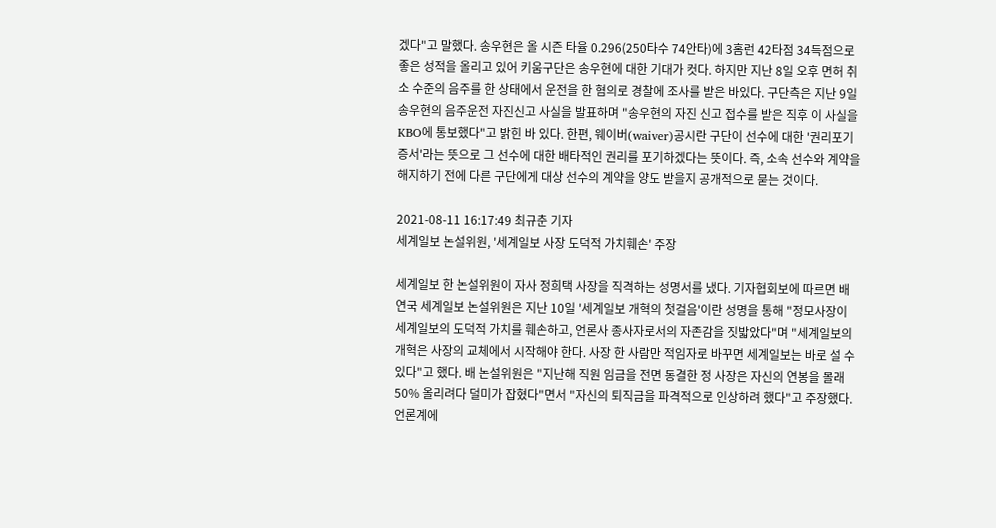겠다"고 말했다. 송우현은 올 시즌 타율 0.296(250타수 74안타)에 3홈런 42타점 34득점으로 좋은 성적을 올리고 있어 키움구단은 송우현에 대한 기대가 컷다. 하지만 지난 8일 오후 면허 취소 수준의 음주를 한 상태에서 운전을 한 혐의로 경찰에 조사를 받은 바있다. 구단측은 지난 9일 송우현의 음주운전 자진신고 사실을 발표하며 "송우현의 자진 신고 접수를 받은 직후 이 사실을 KBO에 통보했다"고 밝힌 바 있다. 한편, 웨이버(waiver)공시란 구단이 선수에 대한 '권리포기 증서'라는 뜻으로 그 선수에 대한 배타적인 권리를 포기하겠다는 뜻이다. 즉, 소속 선수와 계약을 해지하기 전에 다른 구단에게 대상 선수의 계약을 양도 받을지 공개적으로 묻는 것이다.

2021-08-11 16:17:49 최규춘 기자
세계일보 논설위원, '세계일보 사장 도덕적 가치훼손' 주장

세계일보 한 논설위원이 자사 정희택 사장을 직격하는 성명서를 냈다. 기자협회보에 따르면 배연국 세계일보 논설위원은 지난 10일 '세계일보 개혁의 첫걸음'이란 성명을 통해 "정모사장이 세계일보의 도덕적 가치를 훼손하고, 언론사 종사자로서의 자존감을 짓밟았다"며 "세계일보의 개혁은 사장의 교체에서 시작해야 한다. 사장 한 사람만 적임자로 바꾸면 세계일보는 바로 설 수 있다"고 했다. 배 논설위원은 "지난해 직원 임금을 전면 동결한 정 사장은 자신의 연봉을 몰래 50% 올리려다 덜미가 잡혔다"면서 "자신의 퇴직금을 파격적으로 인상하려 했다"고 주장했다. 언론계에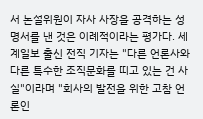서 논설위원이 자사 사장을 공격하는 성명서를 낸 것은 이례적이라는 평가다. 세계일보 출신 전직 기자는 "다른 언론사와 다른 특수한 조직문화를 띠고 있는 건 사실"이라며 "회사의 발전을 위한 고참 언론인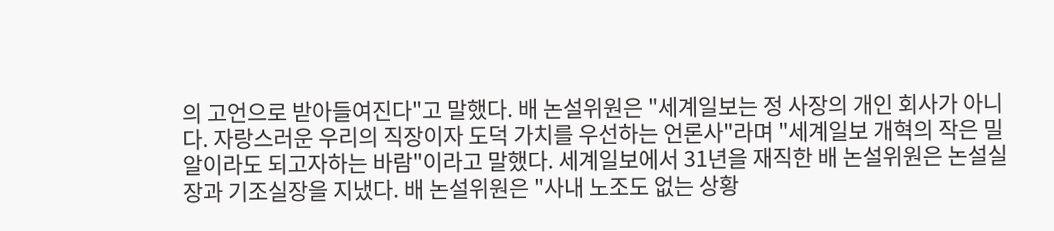의 고언으로 받아들여진다"고 말했다. 배 논설위원은 "세계일보는 정 사장의 개인 회사가 아니다. 자랑스러운 우리의 직장이자 도덕 가치를 우선하는 언론사"라며 "세계일보 개혁의 작은 밀알이라도 되고자하는 바람"이라고 말했다. 세계일보에서 31년을 재직한 배 논설위원은 논설실장과 기조실장을 지냈다. 배 논설위원은 "사내 노조도 없는 상황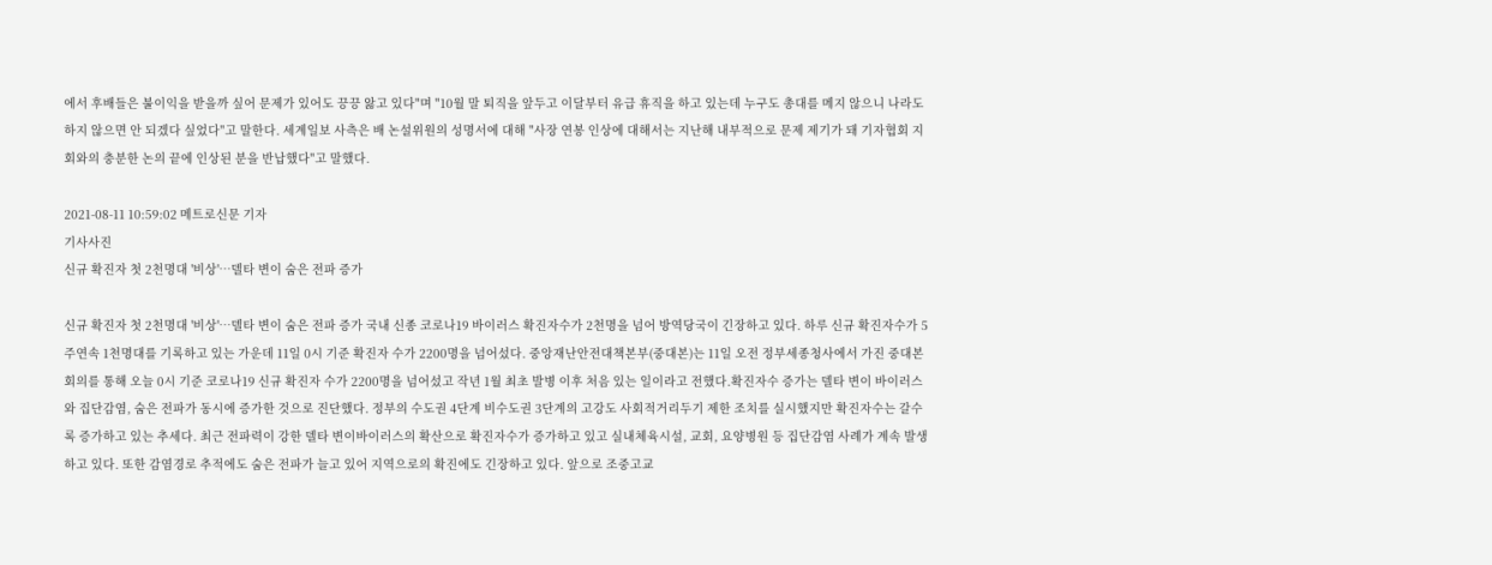에서 후배들은 불이익을 받을까 싶어 문제가 있어도 끙끙 앓고 있다"며 "10월 말 퇴직을 앞두고 이달부터 유급 휴직을 하고 있는데 누구도 총대를 메지 않으니 나라도 하지 않으면 안 되겠다 싶었다"고 말한다. 세계일보 사측은 배 논설위원의 성명서에 대해 "사장 연봉 인상에 대해서는 지난해 내부적으로 문제 제기가 돼 기자협회 지회와의 충분한 논의 끝에 인상된 분을 반납했다"고 말했다.

2021-08-11 10:59:02 메트로신문 기자
기사사진
신규 확진자 첫 2천명대 '비상'…델타 변이 숨은 전파 증가

신규 확진자 첫 2천명대 '비상'…델타 변이 숨은 전파 증가 국내 신종 코로나19 바이러스 확진자수가 2천명을 넘어 방역당국이 긴장하고 있다. 하루 신규 확진자수가 5주연속 1천명대를 기록하고 있는 가운데 11일 0시 기준 확진자 수가 2200명을 넘어섰다. 중앙재난안전대책본부(중대본)는 11일 오전 정부세종청사에서 가진 중대본 회의를 통해 오늘 0시 기준 코로나19 신규 확진자 수가 2200명을 넘어섰고 작년 1월 최초 발병 이후 처음 있는 일이라고 전했다.확진자수 증가는 델타 변이 바이러스와 집단감염, 숨은 전파가 동시에 증가한 것으로 진단했다. 정부의 수도권 4단계 비수도권 3단계의 고강도 사회적거리두기 제한 조치를 실시했지만 확진자수는 갈수록 증가하고 있는 추세다. 최근 전파력이 강한 델타 변이바이러스의 확산으로 확진자수가 증가하고 있고 실내체육시설, 교회, 요양병원 등 집단감염 사례가 계속 발생하고 있다. 또한 감염경로 추적에도 숨은 전파가 늘고 있어 지역으로의 확진에도 긴장하고 있다. 앞으로 조중고교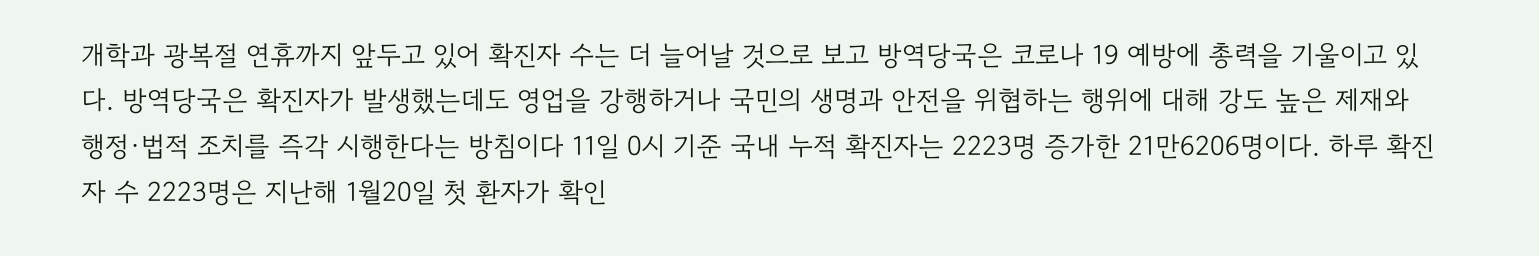개학과 광복절 연휴까지 앞두고 있어 확진자 수는 더 늘어날 것으로 보고 방역당국은 코로나 19 예방에 총력을 기울이고 있다. 방역당국은 확진자가 발생했는데도 영업을 강행하거나 국민의 생명과 안전을 위협하는 행위에 대해 강도 높은 제재와 행정·법적 조치를 즉각 시행한다는 방침이다 11일 0시 기준 국내 누적 확진자는 2223명 증가한 21만6206명이다. 하루 확진자 수 2223명은 지난해 1월20일 첫 환자가 확인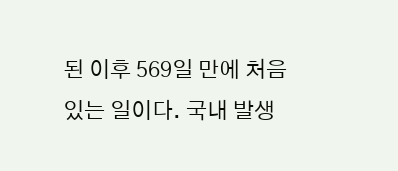된 이후 569일 만에 처음 있는 일이다. 국내 발생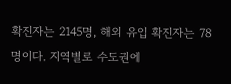확진자는 2145명, 해외 유입 확진자는 78명이다. 지역별로 수도권에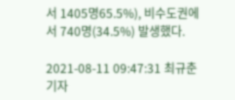서 1405명65.5%), 비수도권에서 740명(34.5%) 발생했다.

2021-08-11 09:47:31 최규춘 기자